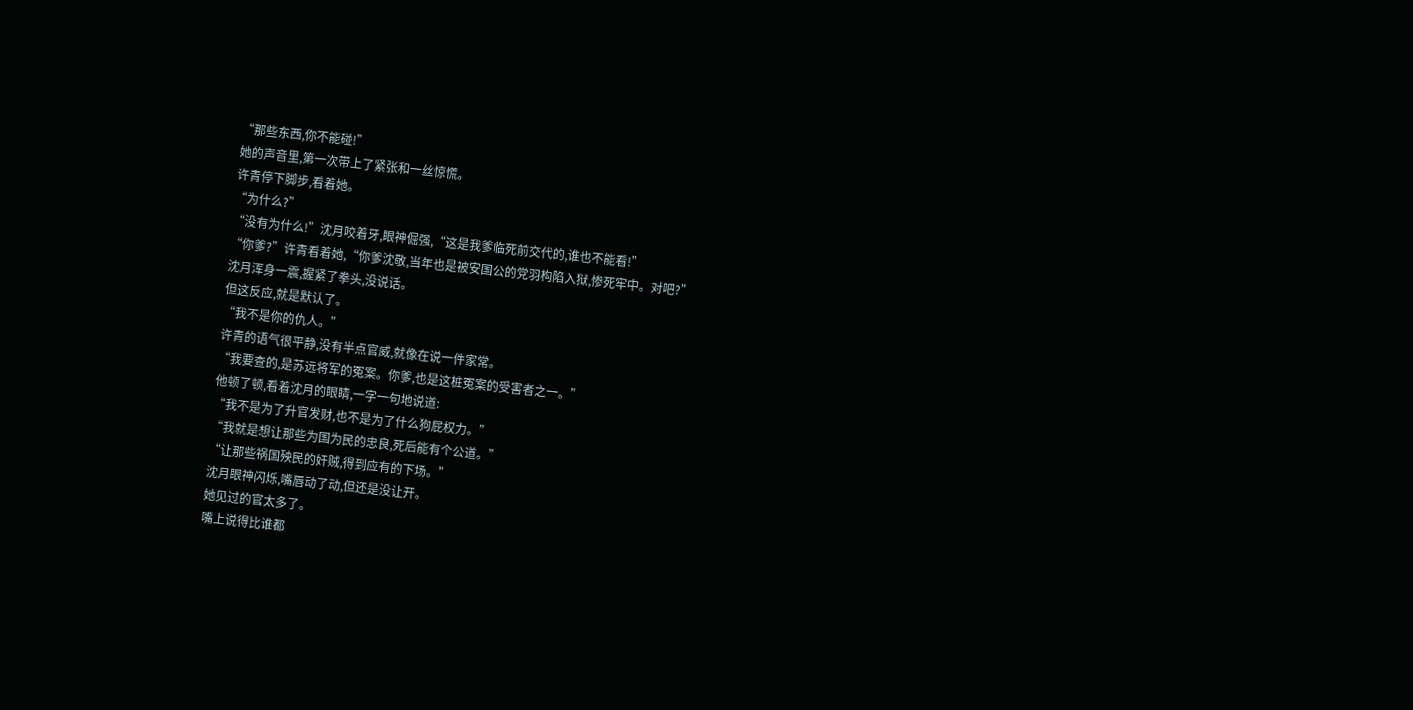“那些东西,你不能碰!”
她的声音里,第一次带上了紧张和一丝惊慌。
许青停下脚步,看着她。
“为什么?”
“没有为什么!”沈月咬着牙,眼神倔强,“这是我爹临死前交代的,谁也不能看!”
“你爹?”许青看着她,“你爹沈敬,当年也是被安国公的党羽构陷入狱,惨死牢中。对吧?”
沈月浑身一震,握紧了拳头,没说话。
但这反应,就是默认了。
“我不是你的仇人。”
许青的语气很平静,没有半点官威,就像在说一件家常。
“我要查的,是苏远将军的冤案。你爹,也是这桩冤案的受害者之一。”
他顿了顿,看着沈月的眼睛,一字一句地说道:
“我不是为了升官发财,也不是为了什么狗屁权力。”
“我就是想让那些为国为民的忠良,死后能有个公道。”
“让那些祸国殃民的奸贼,得到应有的下场。”
沈月眼神闪烁,嘴唇动了动,但还是没让开。
她见过的官太多了。
嘴上说得比谁都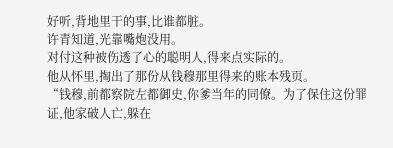好听,背地里干的事,比谁都脏。
许青知道,光靠嘴炮没用。
对付这种被伤透了心的聪明人,得来点实际的。
他从怀里,掏出了那份从钱穆那里得来的账本残页。
“钱穆,前都察院左都御史,你爹当年的同僚。为了保住这份罪证,他家破人亡,躲在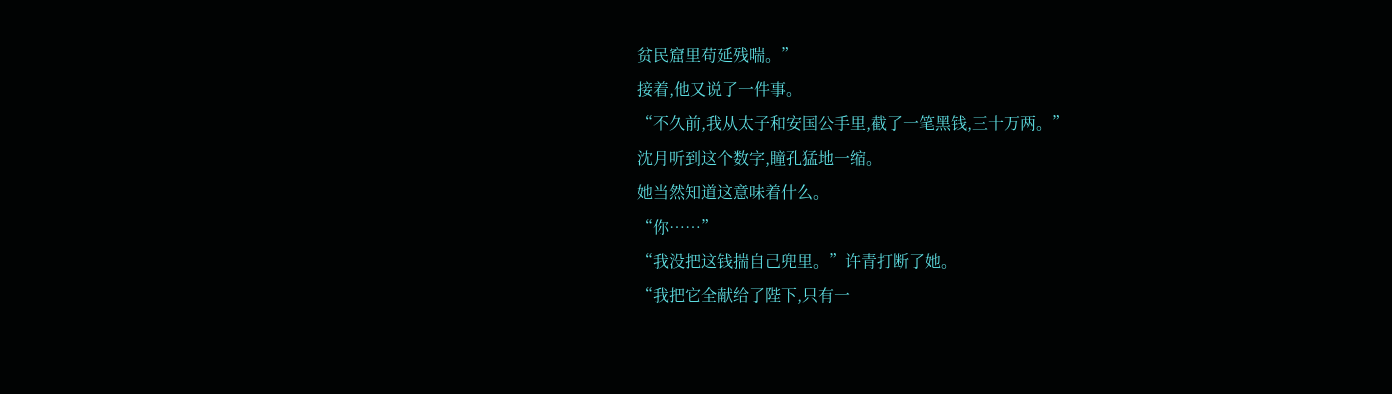贫民窟里苟延残喘。”
接着,他又说了一件事。
“不久前,我从太子和安国公手里,截了一笔黑钱,三十万两。”
沈月听到这个数字,瞳孔猛地一缩。
她当然知道这意味着什么。
“你……”
“我没把这钱揣自己兜里。”许青打断了她。
“我把它全献给了陛下,只有一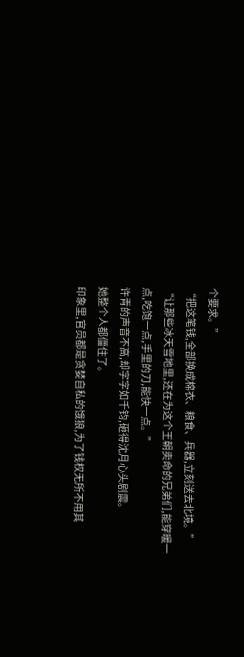个要求。”
“把这笔钱,全部换成棉衣、粮食、兵器,立刻送去北境。”
“让那些冰天雪地里,还在为这个王朝卖命的兄弟们,能穿暖一点,吃饱一点,手里的刀,能快一点。”
许青的声音不高,却字字如千钧,砸得沈月心头剧震。
她整个人都僵住了。
印象里,官员都是贪婪自私的饿狼,为了钱权无所不用其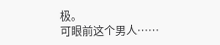极。
可眼前这个男人……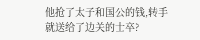他抢了太子和国公的钱,转手就送给了边关的士卒?